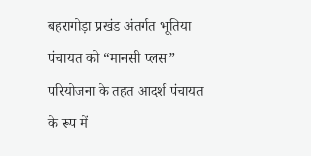बहरागोड़ा प्रखंड अंतर्गत भूतिया पंचायत को “मानसी प्लस” परियोजना के तहत आदर्श पंचायत के रूप में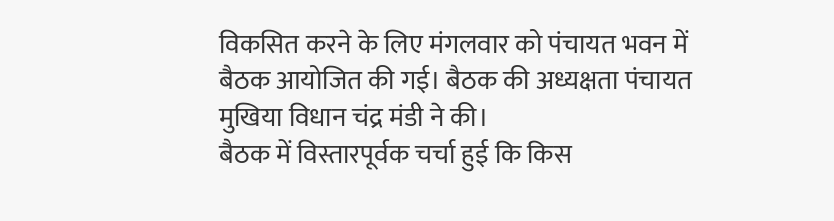विकसित करने के लिए मंगलवार को पंचायत भवन में बैठक आयोजित की गई। बैठक की अध्यक्षता पंचायत मुखिया विधान चंद्र मंडी ने की।
बैठक में विस्तारपूर्वक चर्चा हुई कि किस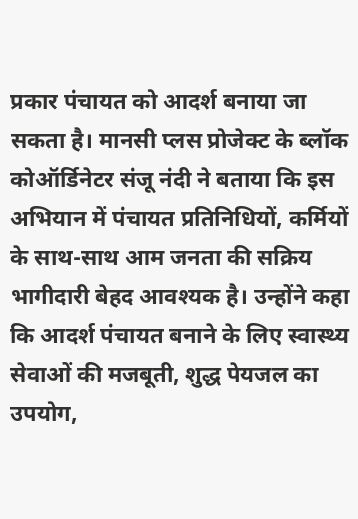प्रकार पंचायत को आदर्श बनाया जा सकता है। मानसी प्लस प्रोजेक्ट के ब्लॉक कोऑर्डिनेटर संजू नंदी ने बताया कि इस अभियान में पंचायत प्रतिनिधियों, कर्मियों के साथ-साथ आम जनता की सक्रिय भागीदारी बेहद आवश्यक है। उन्होंने कहा कि आदर्श पंचायत बनाने के लिए स्वास्थ्य सेवाओं की मजबूती, शुद्ध पेयजल का उपयोग,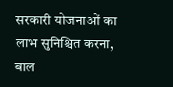सरकारी योजनाओं का लाभ सुनिश्चित करना, बाल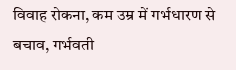विवाह रोकना, कम उम्र में गर्भधारण से बचाव, गर्भवती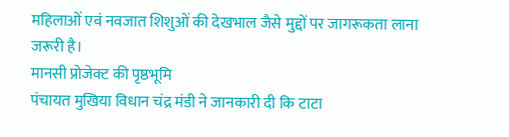महिलाओं एवं नवजात शिशुओं की देखभाल जैसे मुद्दों पर जागरूकता लाना जरूरी है।
मानसी प्रोजेक्ट की पृष्ठभूमि
पंचायत मुखिया विधान चंद्र मंडी ने जानकारी दी कि टाटा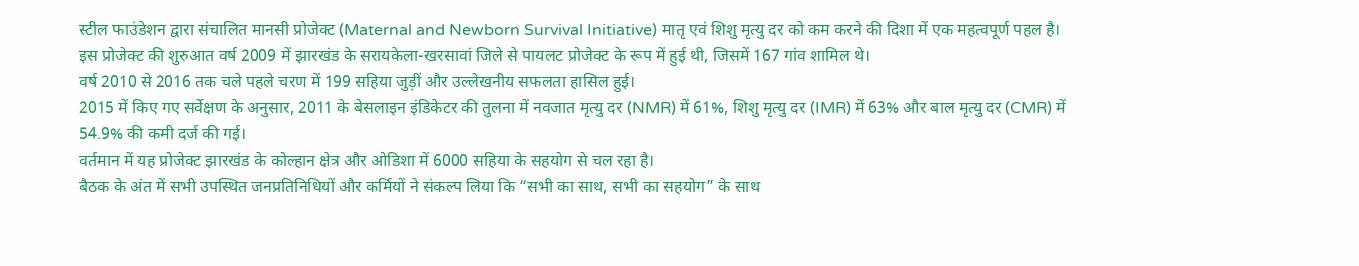स्टील फाउंडेशन द्वारा संचालित मानसी प्रोजेक्ट (Maternal and Newborn Survival Initiative) मातृ एवं शिशु मृत्यु दर को कम करने की दिशा में एक महत्वपूर्ण पहल है।
इस प्रोजेक्ट की शुरुआत वर्ष 2009 में झारखंड के सरायकेला-खरसावां जिले से पायलट प्रोजेक्ट के रूप में हुई थी, जिसमें 167 गांव शामिल थे।
वर्ष 2010 से 2016 तक चले पहले चरण में 199 सहिया जुड़ीं और उल्लेखनीय सफलता हासिल हुई।
2015 में किए गए सर्वेक्षण के अनुसार, 2011 के बेसलाइन इंडिकेटर की तुलना में नवजात मृत्यु दर (NMR) में 61%, शिशु मृत्यु दर (IMR) में 63% और बाल मृत्यु दर (CMR) में 54.9% की कमी दर्ज की गई।
वर्तमान में यह प्रोजेक्ट झारखंड के कोल्हान क्षेत्र और ओडिशा में 6000 सहिया के सहयोग से चल रहा है।
बैठक के अंत में सभी उपस्थित जनप्रतिनिधियों और कर्मियों ने संकल्प लिया कि “सभी का साथ, सभी का सहयोग” के साथ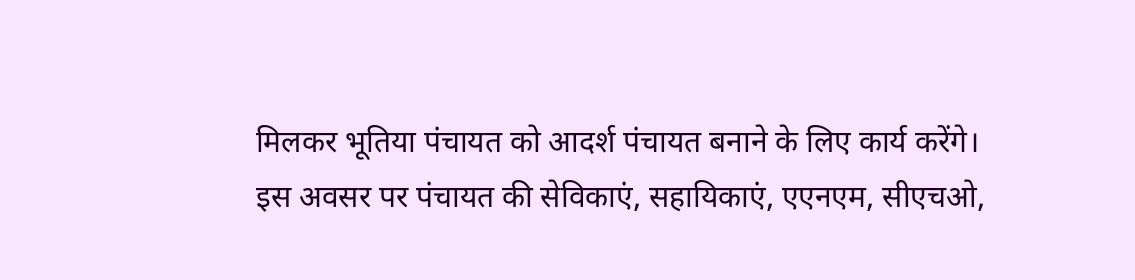मिलकर भूतिया पंचायत को आदर्श पंचायत बनाने के लिए कार्य करेंगे।
इस अवसर पर पंचायत की सेविकाएं, सहायिकाएं, एएनएम, सीएचओ,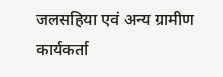जलसहिया एवं अन्य ग्रामीण कार्यकर्ता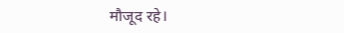मौजूद रहे।